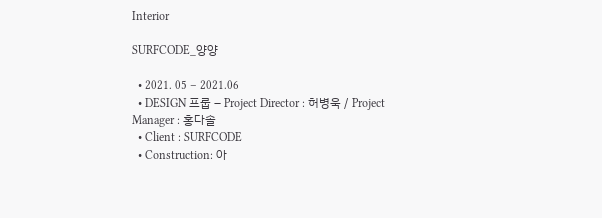Interior

SURFCODE_양양

  • 2021. 05 – 2021.06
  • DESIGN 프룹 – Project Director : 허병욱 / Project Manager : 홍다솔
  • Client : SURFCODE
  • Construction: 아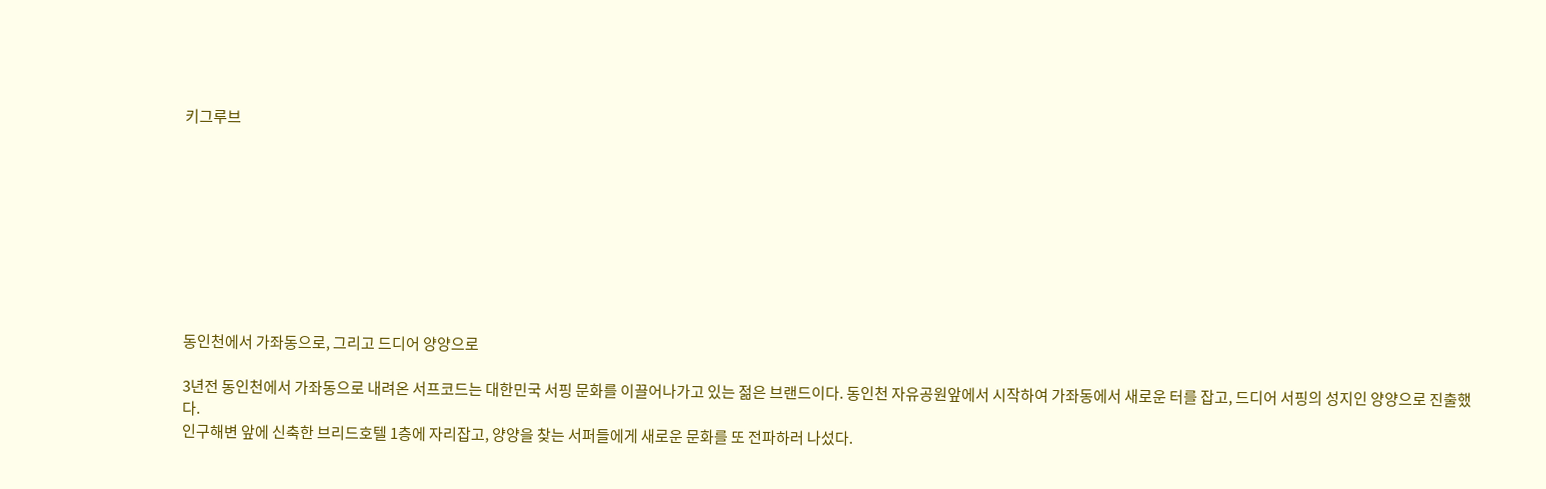키그루브









동인천에서 가좌동으로, 그리고 드디어 양양으로

3년전 동인천에서 가좌동으로 내려온 서프코드는 대한민국 서핑 문화를 이끌어나가고 있는 젊은 브랜드이다. 동인천 자유공원앞에서 시작하여 가좌동에서 새로운 터를 잡고, 드디어 서핑의 성지인 양양으로 진출했다.
인구해변 앞에 신축한 브리드호텔 1층에 자리잡고, 양양을 찾는 서퍼들에게 새로운 문화를 또 전파하러 나섰다.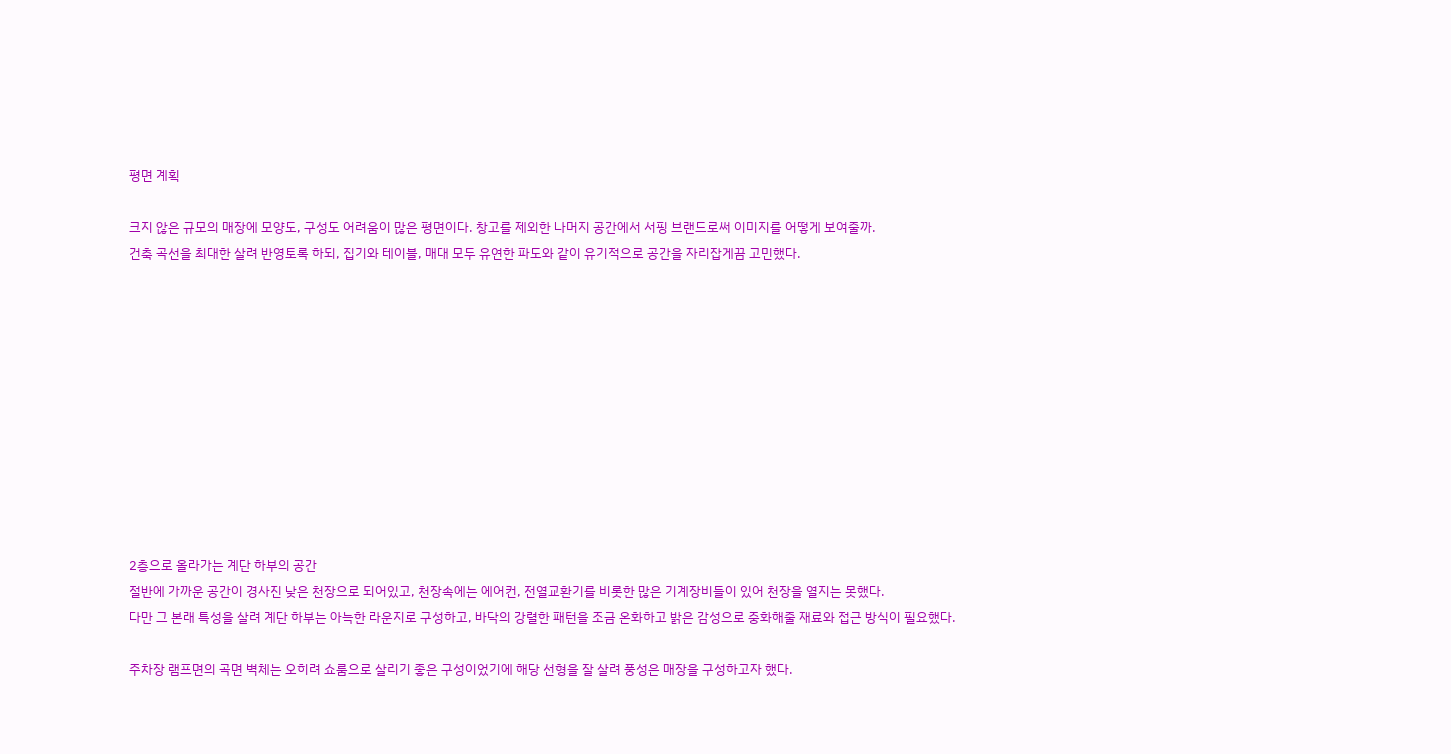평면 계획

크지 않은 규모의 매장에 모양도, 구성도 어려움이 많은 평면이다. 창고를 제외한 나머지 공간에서 서핑 브랜드로써 이미지를 어떻게 보여줄까.
건축 곡선을 최대한 살려 반영토록 하되, 집기와 테이블, 매대 모두 유연한 파도와 같이 유기적으로 공간을 자리잡게끔 고민했다.











2층으로 올라가는 계단 하부의 공간
절반에 가까운 공간이 경사진 낮은 천장으로 되어있고, 천장속에는 에어컨, 전열교환기를 비롯한 많은 기계장비들이 있어 천장을 열지는 못했다.
다만 그 본래 특성을 살려 계단 하부는 아늑한 라운지로 구성하고, 바닥의 강렬한 패턴을 조금 온화하고 밝은 감성으로 중화해줄 재료와 접근 방식이 필요했다.

주차장 램프면의 곡면 벽체는 오히려 쇼룸으로 살리기 좋은 구성이었기에 해당 선형을 잘 살려 풍성은 매장을 구성하고자 했다.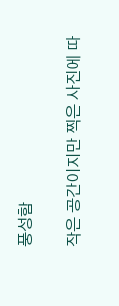풍성함

작은 공간이지만 찍은 사진에 따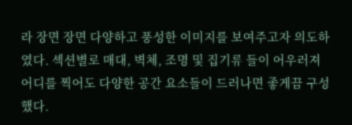라 장면 장면 다양하고 풍성한 이미지를 보여주고자 의도하였다. 섹션별로 매대, 벽체, 조명 및 집기류 들이 어우러져 어디를 찍어도 다양한 공간 요소들이 드러나면 좋게끔 구성했다.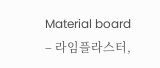Material board – 라임플라스터,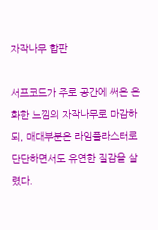자작나무 합판

서프코드가 주로 공간에 써온 온화한 느낌의 자작나무로 마감하되, 매대부분은 라임플라스터로 단단하면서도 유연한 질감을 살렸다.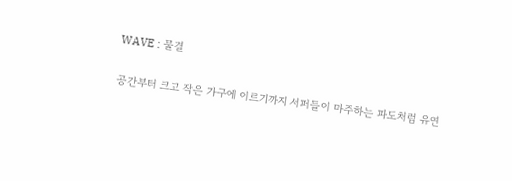WAVE : 물결

공간부터 크고 작은 가구에 이르기까지 서퍼들이 마주하는 파도처럼 유연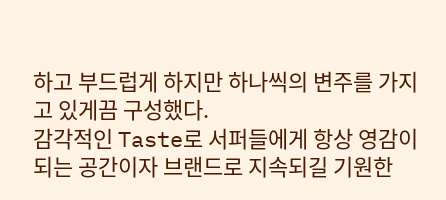하고 부드럽게 하지만 하나씩의 변주를 가지고 있게끔 구성했다.
감각적인 Taste로 서퍼들에게 항상 영감이 되는 공간이자 브랜드로 지속되길 기원한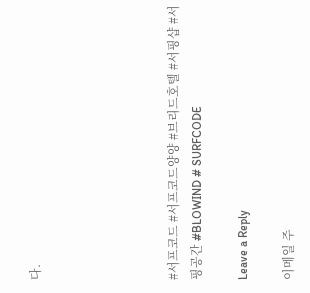다.





#서프코드 #서프코드양양 #브리드호텔 #서핑샵 #서핑공간 #BLOWIND # SURFCODE

Leave a Reply

이메일 주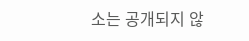소는 공개되지 않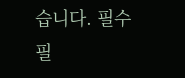습니다. 필수 필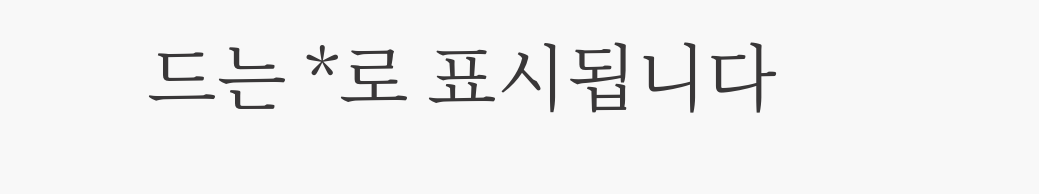드는 *로 표시됩니다